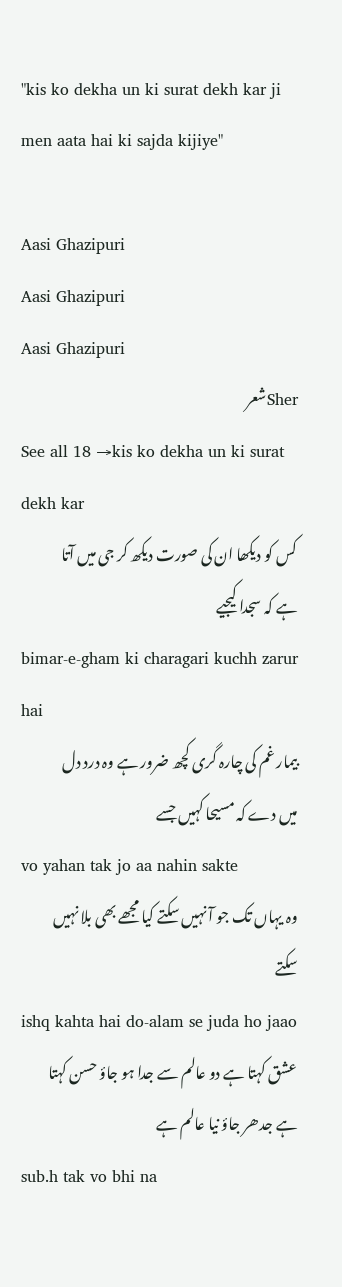"kis ko dekha un ki surat dekh kar ji men aata hai ki sajda kijiye"

Aasi Ghazipuri
Aasi Ghazipuri
Aasi Ghazipuri
Sherشعر
See all 18 →kis ko dekha un ki surat dekh kar
کس کو دیکھا ان کی صورت دیکھ کر جی میں آتا ہے کہ سجدا کیجیے
bimar-e-gham ki charagari kuchh zarur hai
بیمار غم کی چارہ گری کچھ ضرور ہے وہ درد دل میں دے کہ مسیحا کہیں جسے
vo yahan tak jo aa nahin sakte
وہ یہاں تک جو آ نہیں سکتے کیا مجھے بھی بلا نہیں سکتے
ishq kahta hai do-alam se juda ho jaao
عشق کہتا ہے دو عالم سے جدا ہو جاؤ حسن کہتا ہے جدھر جاؤ نیا عالم ہے
sub.h tak vo bhi na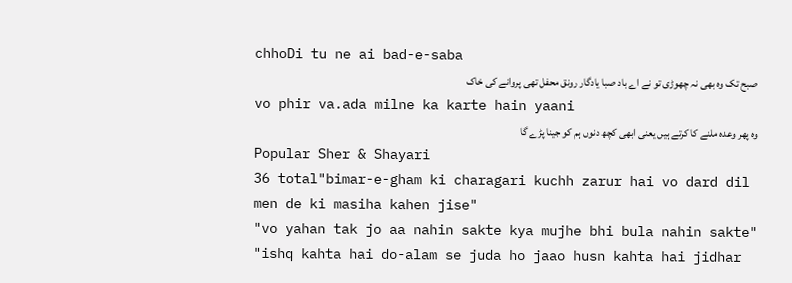chhoDi tu ne ai bad-e-saba
صبح تک وہ بھی نہ چھوڑی تو نے اے باد صبا یادگار رونق محفل تھی پروانے کی خاک
vo phir va.ada milne ka karte hain yaani
وہ پھر وعدہ ملنے کا کرتے ہیں یعنی ابھی کچھ دنوں ہم کو جینا پڑے گا
Popular Sher & Shayari
36 total"bimar-e-gham ki charagari kuchh zarur hai vo dard dil men de ki masiha kahen jise"
"vo yahan tak jo aa nahin sakte kya mujhe bhi bula nahin sakte"
"ishq kahta hai do-alam se juda ho jaao husn kahta hai jidhar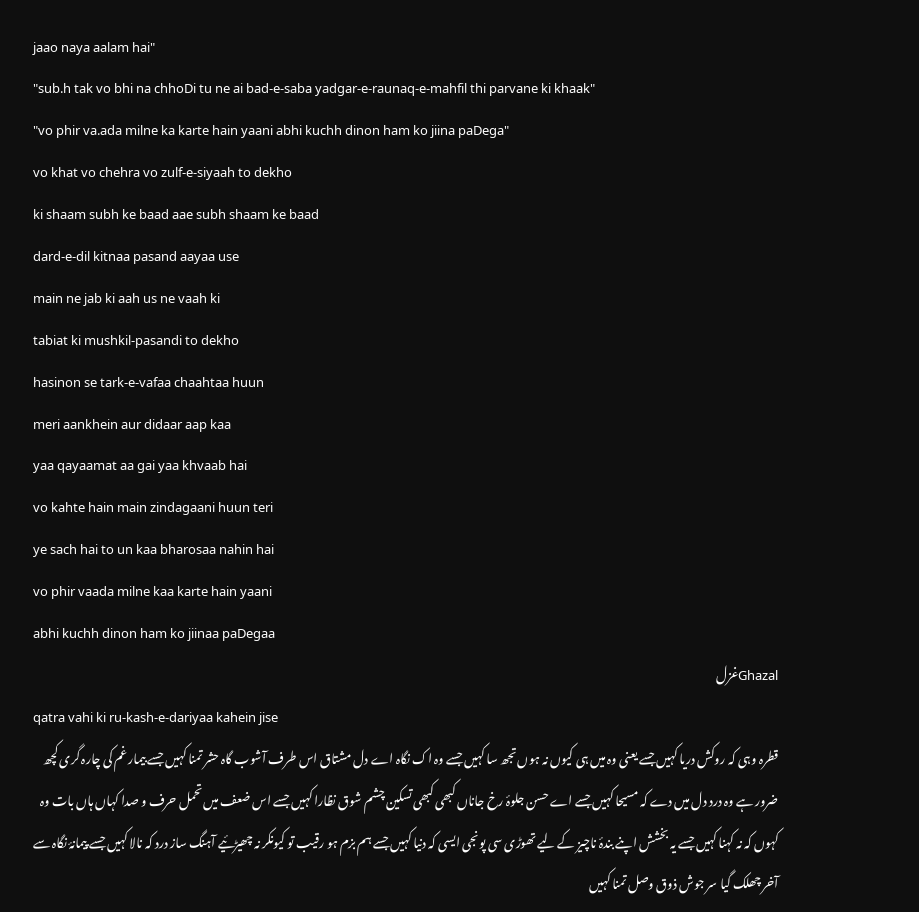jaao naya aalam hai"
"sub.h tak vo bhi na chhoDi tu ne ai bad-e-saba yadgar-e-raunaq-e-mahfil thi parvane ki khaak"
"vo phir va.ada milne ka karte hain yaani abhi kuchh dinon ham ko jiina paDega"
vo khat vo chehra vo zulf-e-siyaah to dekho
ki shaam subh ke baad aae subh shaam ke baad
dard-e-dil kitnaa pasand aayaa use
main ne jab ki aah us ne vaah ki
tabiat ki mushkil-pasandi to dekho
hasinon se tark-e-vafaa chaahtaa huun
meri aankhein aur didaar aap kaa
yaa qayaamat aa gai yaa khvaab hai
vo kahte hain main zindagaani huun teri
ye sach hai to un kaa bharosaa nahin hai
vo phir vaada milne kaa karte hain yaani
abhi kuchh dinon ham ko jiinaa paDegaa
Ghazalغزل
qatra vahi ki ru-kash-e-dariyaa kahein jise
قطرہ وہی کہ روکش دریا کہیں جسے یعنی وہ میں ہی کیوں نہ ہوں تجھ سا کہیں جسے وہ اک نگاہ اے دل مشتاق اس طرف آشوب گاہ حشر تمنا کہیں جسے بیمار غم کی چارہ گری کچھ ضرور ہے وہ درد دل میں دے کہ مسیحا کہیں جسے اے حسن جلوۂ رخ جاناں کبھی کبھی تسکین چشم شوق نظارا کہیں جسے اس ضعف میں تحمل حرف و صدا کہاں ہاں بات وہ کہوں کہ نہ کہنا کہیں جسے یہ بخشش اپنے بندۂ ناچیز کے لیے تھوڑی سی پونجی ایسی کہ دنیا کہیں جسے ہم بزم ہو رقیب تو کیونکر نہ چھیڑئیے آہنگ ساز درد کہ نالا کہیں جسے پیمانۂ نگاہ سے آخر چھلک گیا سر جوش ذوق وصل تمنا کہیں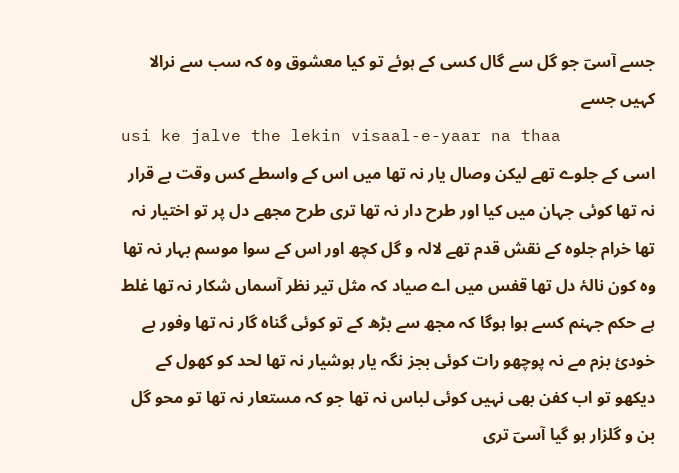جسے آسیؔ جو گل سے گال کسی کے ہوئے تو کیا معشوق وہ کہ سب سے نرالا کہیں جسے
usi ke jalve the lekin visaal-e-yaar na thaa
اسی کے جلوے تھے لیکن وصال یار نہ تھا میں اس کے واسطے کس وقت بے قرار نہ تھا کوئی جہان میں کیا اور طرح دار نہ تھا تری طرح مجھے دل پر تو اختیار نہ تھا خرام جلوہ کے نقش قدم تھے لالہ و گل کچھ اور اس کے سوا موسم بہار نہ تھا وہ کون نالۂ دل تھا قفس میں اے صیاد کہ مثل تیر نظر آسماں شکار نہ تھا غلط ہے حکم جہنم کسے ہوا ہوگا کہ مجھ سے بڑھ کے تو کوئی گناہ گار نہ تھا وفور بے خودیٔ بزم مے نہ پوچھو رات کوئی بجز نگہ یار ہوشیار نہ تھا لحد کو کھول کے دیکھو تو اب کفن بھی نہیں کوئی لباس نہ تھا جو کہ مستعار نہ تھا تو محو گل بن و گلزار ہو گیا آسیؔ تری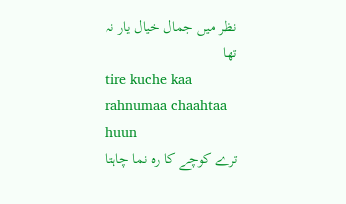نظر میں جمال خیال یار نہ تھا
tire kuche kaa rahnumaa chaahtaa huun
ترے کوچے کا رہ نما چاہتا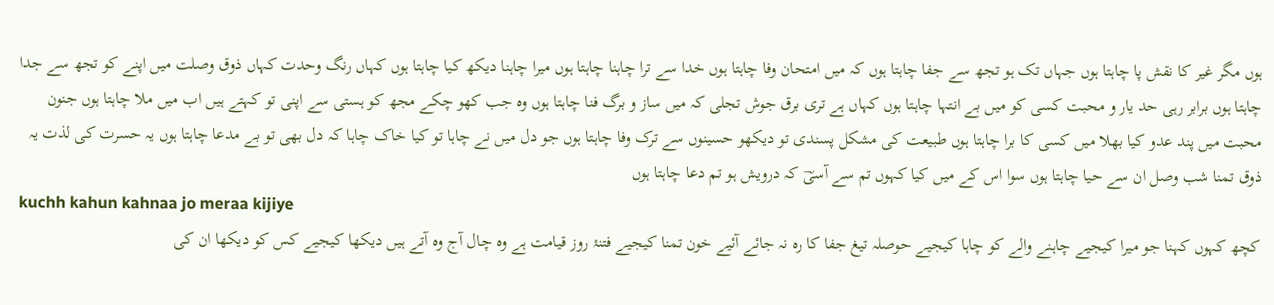ہوں مگر غیر کا نقش پا چاہتا ہوں جہاں تک ہو تجھ سے جفا چاہتا ہوں کہ میں امتحان وفا چاہتا ہوں خدا سے ترا چاہنا چاہتا ہوں میرا چاہنا دیکھ کیا چاہتا ہوں کہاں رنگ وحدت کہاں ذوق وصلت میں اپنے کو تجھ سے جدا چاہتا ہوں برابر رہی حد یار و محبت کسی کو میں بے انتہا چاہتا ہوں کہاں ہے تری برق جوش تجلی کہ میں ساز و برگ فنا چاہتا ہوں وہ جب کھو چکے مجھ کو ہستی سے اپنی تو کہتے ہیں اب میں ملا چاہتا ہوں جنون محبت میں پند عدو کیا بھلا میں کسی کا برا چاہتا ہوں طبیعت کی مشکل پسندی تو دیکھو حسینوں سے ترک وفا چاہتا ہوں جو دل میں نے چاہا تو کیا خاک چاہا کہ دل بھی تو بے مدعا چاہتا ہوں یہ حسرت کی لذت یہ ذوق تمنا شب وصل ان سے حیا چاہتا ہوں سوا اس کے میں کیا کہوں تم سے آسیؔ کہ درویش ہو تم دعا چاہتا ہوں
kuchh kahun kahnaa jo meraa kijiye
کچھ کہوں کہنا جو میرا کیجیے چاہنے والے کو چاہا کیجیے حوصلہ تیغ جفا کا رہ نہ جائے آئیے خون تمنا کیجیے فتنۂ روز قیامت ہے وہ چال آج وہ آتے ہیں دیکھا کیجیے کس کو دیکھا ان کی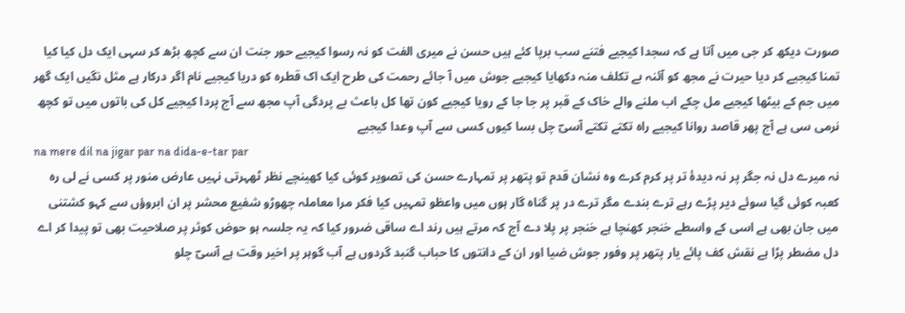صورت دیکھ کر جی میں آتا ہے کہ سجدا کیجیے فتنے سب برپا کئے ہیں حسن نے میری الفت کو نہ رسوا کیجیے حور جنت ان سے کچھ بڑھ کر سہی ایک دل کیا کیا تمنا کیجیے کر دیا حیرت نے مجھ کو آئنہ بے تکلف منہ دکھایا کیجیے جوش میں آ جائے رحمت کی طرح ایک اک قطرہ کو دریا کیجیے نام اگر درکار ہے مثل نگیں ایک گھر میں جم کے بیٹھا کیجیے مل چکے اب ملنے والے خاک کے قبر پر جا جا کے رویا کیجیے کون تھا کل باعث بے پردگی آپ مجھ سے آج پردا کیجیے کل کی باتوں میں تو کچھ نرمی سی ہے آج پھر قاصد روانا کیجیے راہ تکتے تکتے آسیؔ چل بسا کیوں کسی سے آپ وعدا کیجیے
na mere dil na jigar par na dida-e-tar par
نہ میرے دل نہ جگر پر نہ دیدۂ تر پر کرم کرے وہ نشان قدم تو پتھر پر تمہارے حسن کی تصویر کوئی کیا کھینچے نظر ٹھہرتی نہیں عارض منور پر کسی نے لی رہ کعبہ کوئی گیا سوئے دیر پڑے رہے ترے بندے مگر ترے در پر گناہ گار ہوں میں واعظو تمہیں کیا فکر مرا معاملہ چھوڑو شفیع محشر پر ان ابروؤں سے کہو کشتنی میں جان بھی ہے اسی کے واسطے خنجر کھنچا ہے خنجر پر پلا دے آج کہ مرتے ہیں رند اے ساقی ضرور کیا کہ یہ جلسہ ہو حوض کوثر پر صلاحیت بھی تو پیدا کر اے دل مضطر پڑا ہے نقش کف پائے یار پتھر پر وفور جوش ضیا اور ان کے دانتوں کا حباب گنبد گردوں ہے آب گوہر پر اخیر وقت ہے آسیؔ چلو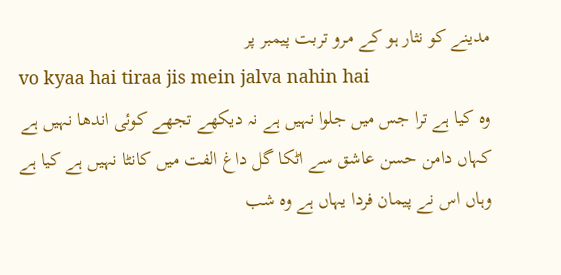مدینے کو نثار ہو کے مرو تربت پیمبر پر
vo kyaa hai tiraa jis mein jalva nahin hai
وہ کیا ہے ترا جس میں جلوا نہیں ہے نہ دیکھے تجھے کوئی اندھا نہیں ہے کہاں دامن حسن عاشق سے اٹکا گل داغ الفت میں کانٹا نہیں ہے کیا ہے وہاں اس نے پیمان فردا یہاں ہے وہ شب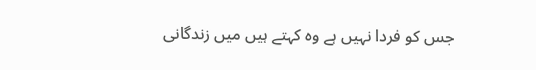جس کو فردا نہیں ہے وہ کہتے ہیں میں زندگانی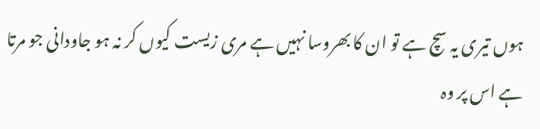ہوں تیری یہ سچ ہے تو ان کا بھروسا نہیں ہے مری زیست کیوں کر نہ ہو جاودانی جو مرتا ہے اس پر وہ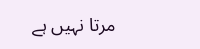مرتا نہیں ہے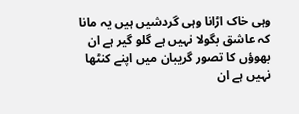وہی خاک اڑانا وہی گردشیں ہیں یہ مانا کہ عاشق بگولا نہیں ہے گلو گیر ہے ان بھوؤں کا تصور گریبان میں اپنے کنٹھا نہیں ہے ان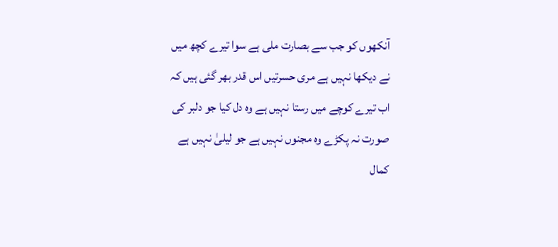آنکھوں کو جب سے بصارت ملی ہے سوا تیرے کچھ میں نے دیکھا نہیں ہے مری حسرتیں اس قدر بھر گئی ہیں کہ اب تیرے کوچے میں رستا نہیں ہے وہ دل کیا جو دلبر کی صورت نہ پکڑے وہ مجنوں نہیں ہے جو لیلیٰ نہیں ہے کمال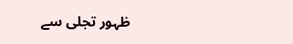ظہور تجلی سے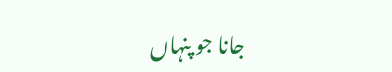جانا جو پنہاں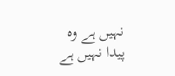نہیں ہے وہ پیدا نہیں ہے